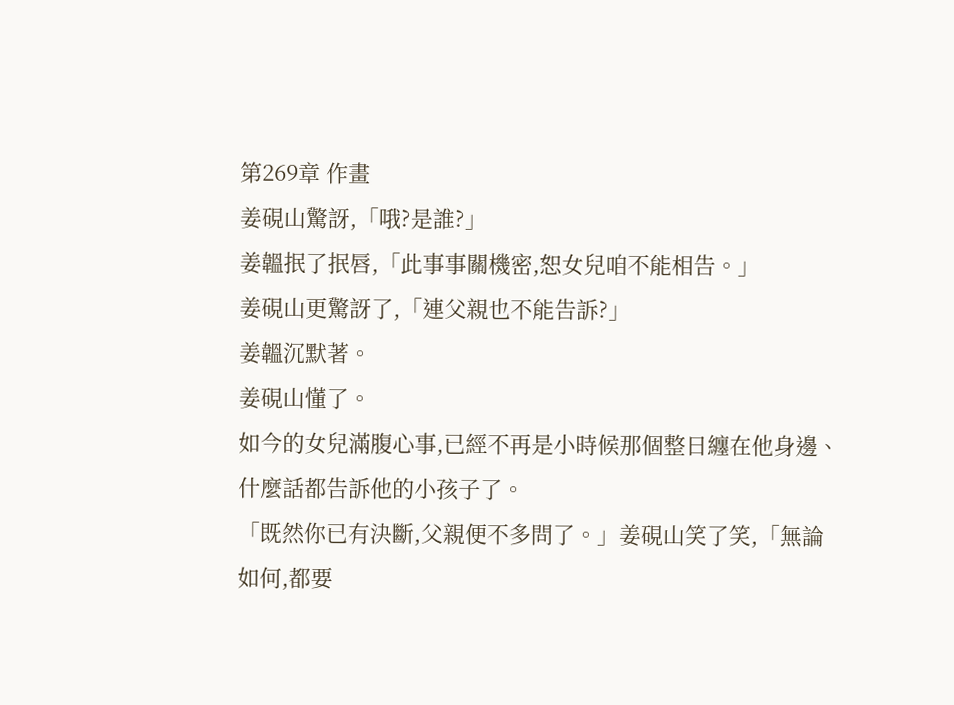第269章 作畫
姜硯山驚訝,「哦?是誰?」
姜韞抿了抿唇,「此事事關機密,恕女兒咱不能相告。」
姜硯山更驚訝了,「連父親也不能告訴?」
姜韞沉默著。
姜硯山懂了。
如今的女兒滿腹心事,已經不再是小時候那個整日纏在他身邊、什麼話都告訴他的小孩子了。
「既然你已有決斷,父親便不多問了。」姜硯山笑了笑,「無論如何,都要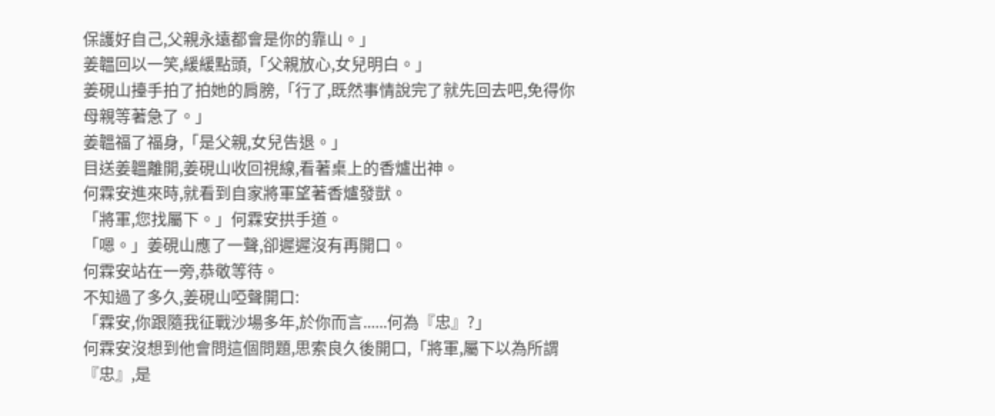保護好自己,父親永遠都會是你的靠山。」
姜韞回以一笑,緩緩點頭,「父親放心,女兒明白。」
姜硯山擡手拍了拍她的肩膀,「行了,既然事情說完了就先回去吧,免得你母親等著急了。」
姜韞福了福身,「是父親,女兒告退。」
目送姜韞離開,姜硯山收回視線,看著桌上的香爐出神。
何霖安進來時,就看到自家將軍望著香爐發獃。
「將軍,您找屬下。」何霖安拱手道。
「嗯。」姜硯山應了一聲,卻遲遲沒有再開口。
何霖安站在一旁,恭敬等待。
不知過了多久,姜硯山啞聲開口:
「霖安,你跟隨我征戰沙場多年,於你而言......何為『忠』?」
何霖安沒想到他會問這個問題,思索良久後開口,「將軍,屬下以為所謂『忠』,是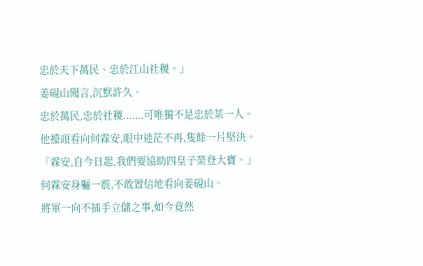忠於天下萬民、忠於江山社稷。」
姜硯山聞言,沉默許久。
忠於萬民,忠於社稷.......可唯獨不是忠於某一人。
他擡頭看向何霖安,眼中迷茫不再,隻餘一片堅決。
「霖安,自今日起,我們要協助四皇子榮登大寶。」
何霖安身軀一震,不敢置信地看向姜硯山。
將軍一向不插手立儲之事,如今竟然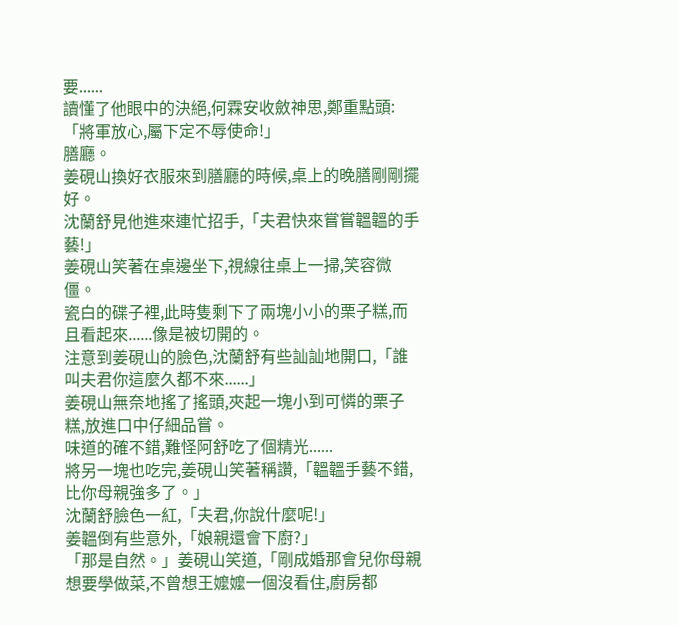要......
讀懂了他眼中的決絕,何霖安收斂神思,鄭重點頭:
「將軍放心,屬下定不辱使命!」
膳廳。
姜硯山換好衣服來到膳廳的時候,桌上的晚膳剛剛擺好。
沈蘭舒見他進來連忙招手,「夫君快來嘗嘗韞韞的手藝!」
姜硯山笑著在桌邊坐下,視線往桌上一掃,笑容微僵。
瓷白的碟子裡,此時隻剩下了兩塊小小的栗子糕,而且看起來......像是被切開的。
注意到姜硯山的臉色,沈蘭舒有些訕訕地開口,「誰叫夫君你這麼久都不來......」
姜硯山無奈地搖了搖頭,夾起一塊小到可憐的栗子糕,放進口中仔細品嘗。
味道的確不錯,難怪阿舒吃了個精光......
將另一塊也吃完,姜硯山笑著稱讚,「韞韞手藝不錯,比你母親強多了。」
沈蘭舒臉色一紅,「夫君,你說什麼呢!」
姜韞倒有些意外,「娘親還會下廚?」
「那是自然。」姜硯山笑道,「剛成婚那會兒你母親想要學做菜,不曾想王嬤嬤一個沒看住,廚房都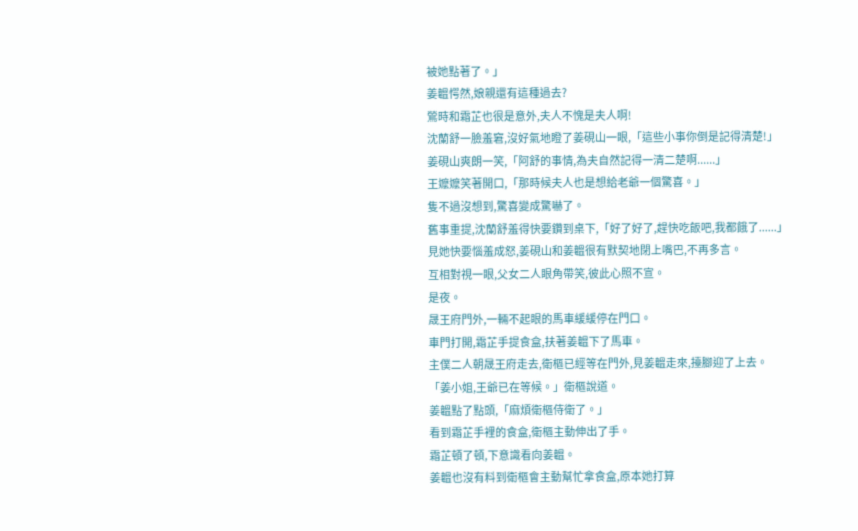被她點著了。」
姜韞愕然,娘親還有這種過去?
鶯時和霜芷也很是意外,夫人不愧是夫人啊!
沈蘭舒一臉羞窘,沒好氣地瞪了姜硯山一眼,「這些小事你倒是記得清楚!」
姜硯山爽朗一笑,「阿舒的事情,為夫自然記得一清二楚啊......」
王嬤嬤笑著開口,「那時候夫人也是想給老爺一個驚喜。」
隻不過沒想到,驚喜變成驚嚇了。
舊事重提,沈蘭舒羞得快要鑽到桌下,「好了好了,趕快吃飯吧,我都餓了......」
見她快要惱羞成怒,姜硯山和姜韞很有默契地閉上嘴巴,不再多言。
互相對視一眼,父女二人眼角帶笑,彼此心照不宣。
是夜。
晟王府門外,一輛不起眼的馬車緩緩停在門口。
車門打開,霜芷手提食盒,扶著姜韞下了馬車。
主僕二人朝晟王府走去,衛樞已經等在門外,見姜韞走來,擡腳迎了上去。
「姜小姐,王爺已在等候。」衛樞說道。
姜韞點了點頭,「麻煩衛樞侍衛了。」
看到霜芷手裡的食盒,衛樞主動伸出了手。
霜芷頓了頓,下意識看向姜韞。
姜韞也沒有料到衛樞會主動幫忙拿食盒,原本她打算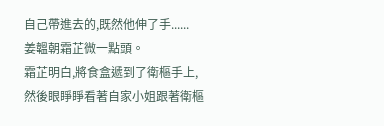自己帶進去的,既然他伸了手......
姜韞朝霜芷微一點頭。
霜芷明白,將食盒遞到了衛樞手上,然後眼睜睜看著自家小姐跟著衛樞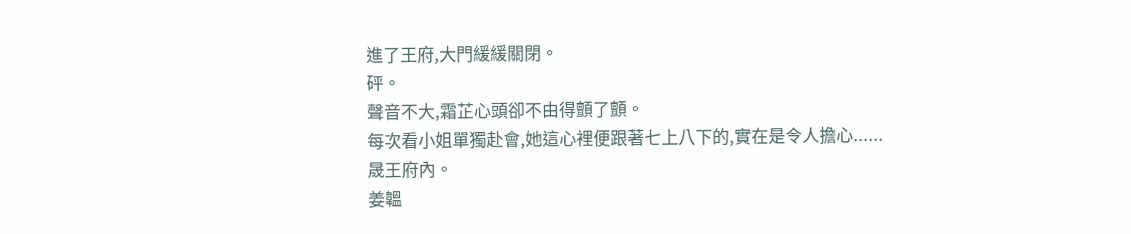進了王府,大門緩緩關閉。
砰。
聲音不大,霜芷心頭卻不由得顫了顫。
每次看小姐單獨赴會,她這心裡便跟著七上八下的,實在是令人擔心......
晟王府內。
姜韞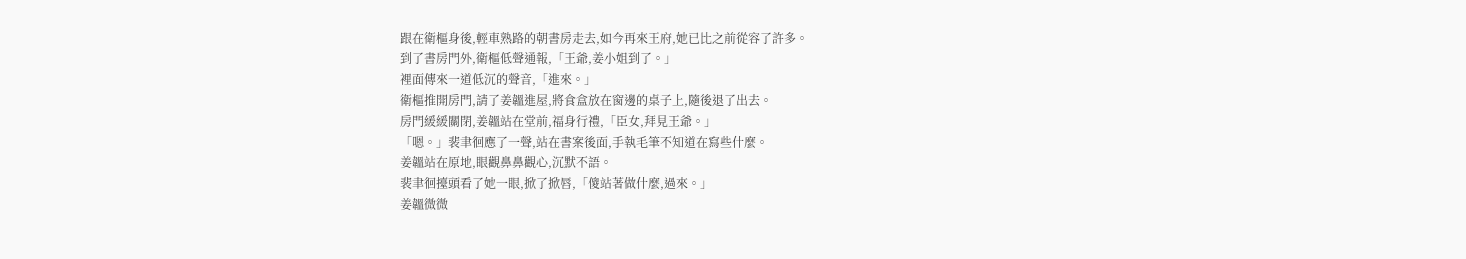跟在衛樞身後,輕車熟路的朝書房走去,如今再來王府,她已比之前從容了許多。
到了書房門外,衛樞低聲通報,「王爺,姜小姐到了。」
裡面傳來一道低沉的聲音,「進來。」
衛樞推開房門,請了姜韞進屋,將食盒放在窗邊的桌子上,隨後退了出去。
房門緩緩關閉,姜韞站在堂前,福身行禮,「臣女,拜見王爺。」
「嗯。」裴聿徊應了一聲,站在書案後面,手執毛筆不知道在寫些什麼。
姜韞站在原地,眼觀鼻鼻觀心,沉默不語。
裴聿徊擡頭看了她一眼,掀了掀唇,「傻站著做什麼,過來。」
姜韞微微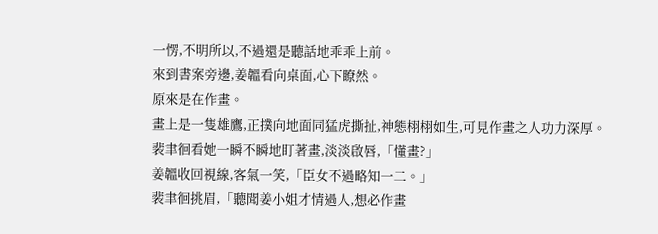一愣,不明所以,不過還是聽話地乖乖上前。
來到書案旁邊,姜韞看向桌面,心下瞭然。
原來是在作畫。
畫上是一隻雄鷹,正撲向地面同猛虎撕扯,神態栩栩如生,可見作畫之人功力深厚。
裴聿徊看她一瞬不瞬地盯著畫,淡淡啟唇,「懂畫?」
姜韞收回視線,客氣一笑,「臣女不過略知一二。」
裴聿徊挑眉,「聽聞姜小姐才情過人,想必作畫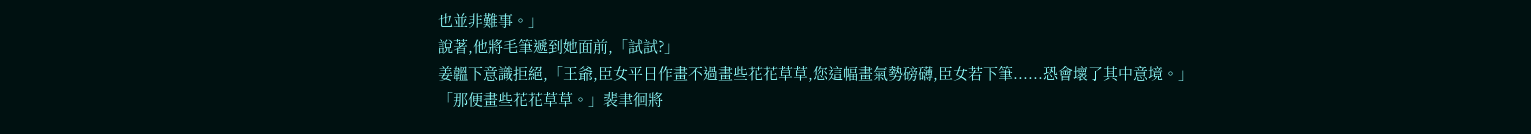也並非難事。」
說著,他將毛筆遞到她面前,「試試?」
姜韞下意識拒絕,「王爺,臣女平日作畫不過畫些花花草草,您這幅畫氣勢磅礴,臣女若下筆......恐會壞了其中意境。」
「那便畫些花花草草。」裴聿徊將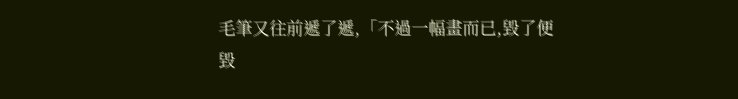毛筆又往前遞了遞,「不過一幅畫而已,毀了便毀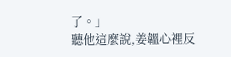了。」
聽他這麼說,姜韞心裡反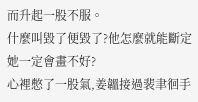而升起一股不服。
什麼叫毀了便毀了?他怎麼就能斷定她一定會畫不好?
心裡憋了一股氣,姜韞接過裴聿徊手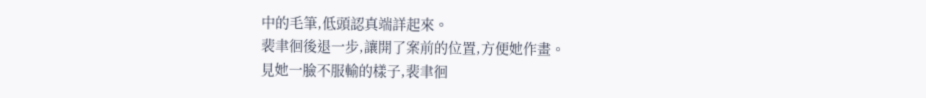中的毛筆,低頭認真端詳起來。
裴聿徊後退一步,讓開了案前的位置,方便她作畫。
見她一臉不服輸的樣子,裴聿徊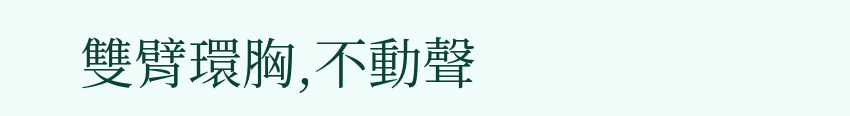雙臂環胸,不動聲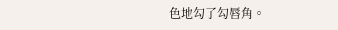色地勾了勾唇角。